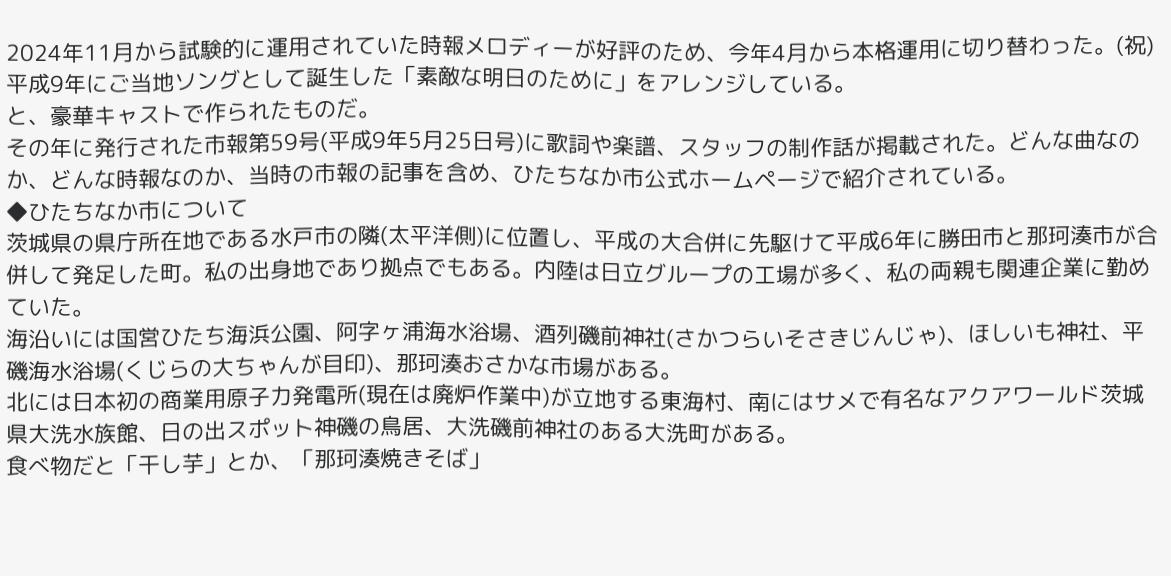2024年11月から試験的に運用されていた時報メロディーが好評のため、今年4月から本格運用に切り替わった。(祝)
平成9年にご当地ソングとして誕生した「素敵な明日のために」をアレンジしている。
と、豪華キャストで作られたものだ。
その年に発行された市報第59号(平成9年5月25日号)に歌詞や楽譜、スタッフの制作話が掲載された。どんな曲なのか、どんな時報なのか、当時の市報の記事を含め、ひたちなか市公式ホームページで紹介されている。
◆ひたちなか市について
茨城県の県庁所在地である水戸市の隣(太平洋側)に位置し、平成の大合併に先駆けて平成6年に勝田市と那珂湊市が合併して発足した町。私の出身地であり拠点でもある。内陸は日立グループの工場が多く、私の両親も関連企業に勤めていた。
海沿いには国営ひたち海浜公園、阿字ヶ浦海水浴場、酒列磯前神社(さかつらいそさきじんじゃ)、ほしいも神社、平磯海水浴場(くじらの大ちゃんが目印)、那珂湊おさかな市場がある。
北には日本初の商業用原子力発電所(現在は廃炉作業中)が立地する東海村、南にはサメで有名なアクアワールド茨城県大洗水族館、日の出スポット神磯の鳥居、大洗磯前神社のある大洗町がある。
食べ物だと「干し芋」とか、「那珂湊焼きそば」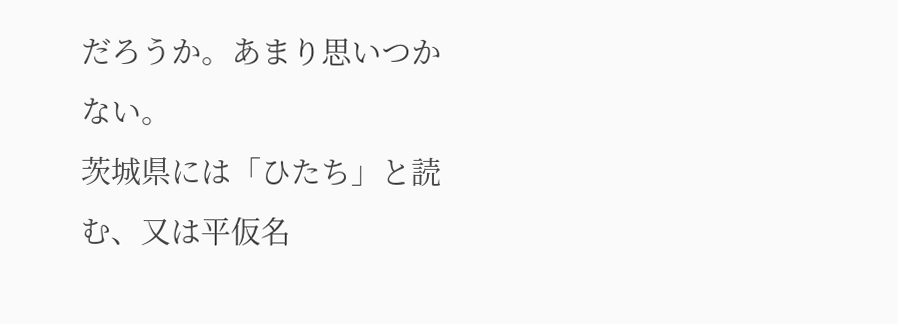だろうか。あまり思いつかない。
茨城県には「ひたち」と読む、又は平仮名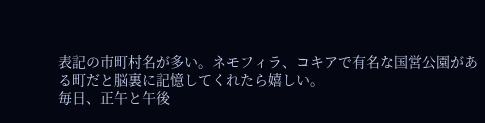表記の市町村名が多い。ネモフィラ、コキアで有名な国営公園がある町だと脳裏に記憶してくれたら嬉しい。
毎日、正午と午後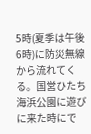5時(夏季は午後6時)に防災無線から流れてくる。国営ひたち海浜公園に遊びに来た時にで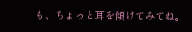も、ちょっと耳を傾けてみてね。